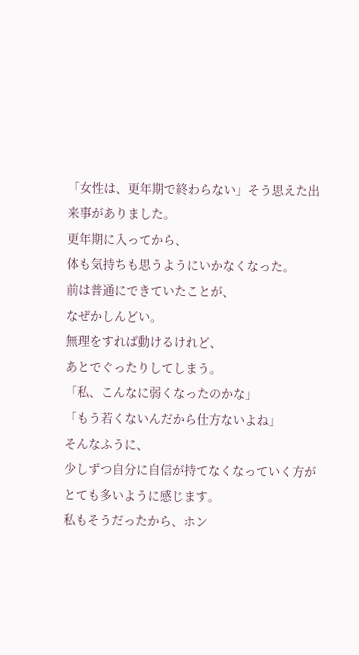「女性は、更年期で終わらない」そう思えた出来事がありました。
更年期に入ってから、
体も気持ちも思うようにいかなくなった。
前は普通にできていたことが、
なぜかしんどい。
無理をすれば動けるけれど、
あとでぐったりしてしまう。
「私、こんなに弱くなったのかな」
「もう若くないんだから仕方ないよね」
そんなふうに、
少しずつ自分に自信が持てなくなっていく方が
とても多いように感じます。
私もそうだったから、ホン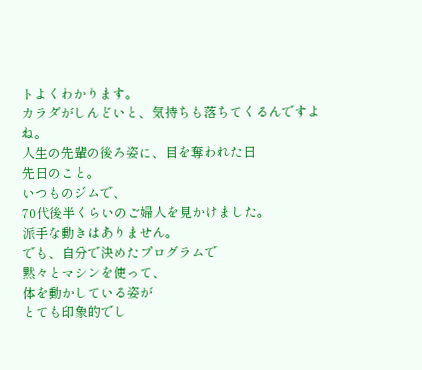トよくわかります。
カラダがしんどいと、気持ちも落ちてくるんですよね。
人生の先輩の後ろ姿に、目を奪われた日
先日のこと。
いつものジムで、
70代後半くらいのご婦人を見かけました。
派手な動きはありません。
でも、自分で決めたプログラムで
黙々とマシンを使って、
体を動かしている姿が
とても印象的でし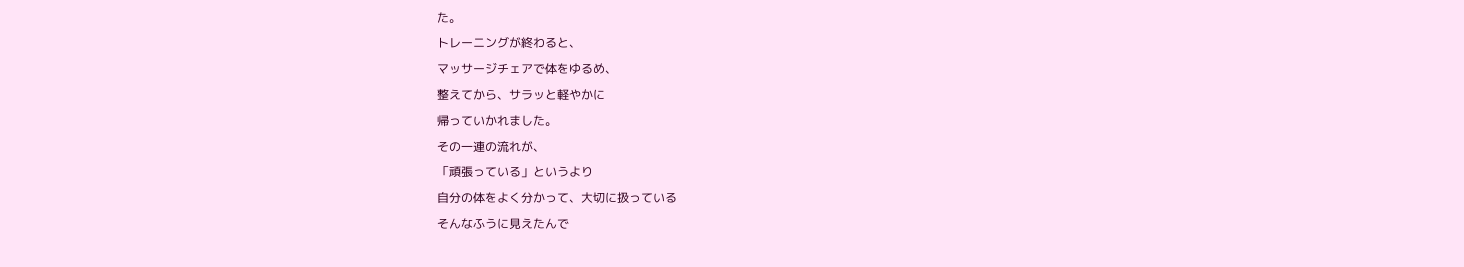た。
トレーニングが終わると、
マッサージチェアで体をゆるめ、
整えてから、サラッと軽やかに
帰っていかれました。
その一連の流れが、
「頑張っている」というより
自分の体をよく分かって、大切に扱っている
そんなふうに見えたんで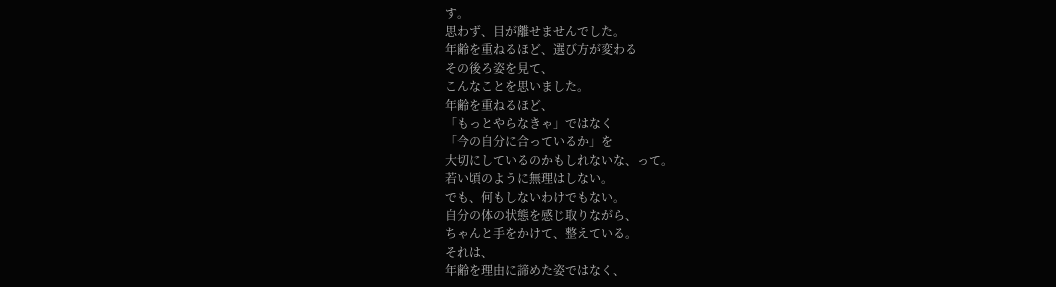す。
思わず、目が離せませんでした。
年齢を重ねるほど、選び方が変わる
その後ろ姿を見て、
こんなことを思いました。
年齢を重ねるほど、
「もっとやらなきゃ」ではなく
「今の自分に合っているか」を
大切にしているのかもしれないな、って。
若い頃のように無理はしない。
でも、何もしないわけでもない。
自分の体の状態を感じ取りながら、
ちゃんと手をかけて、整えている。
それは、
年齢を理由に諦めた姿ではなく、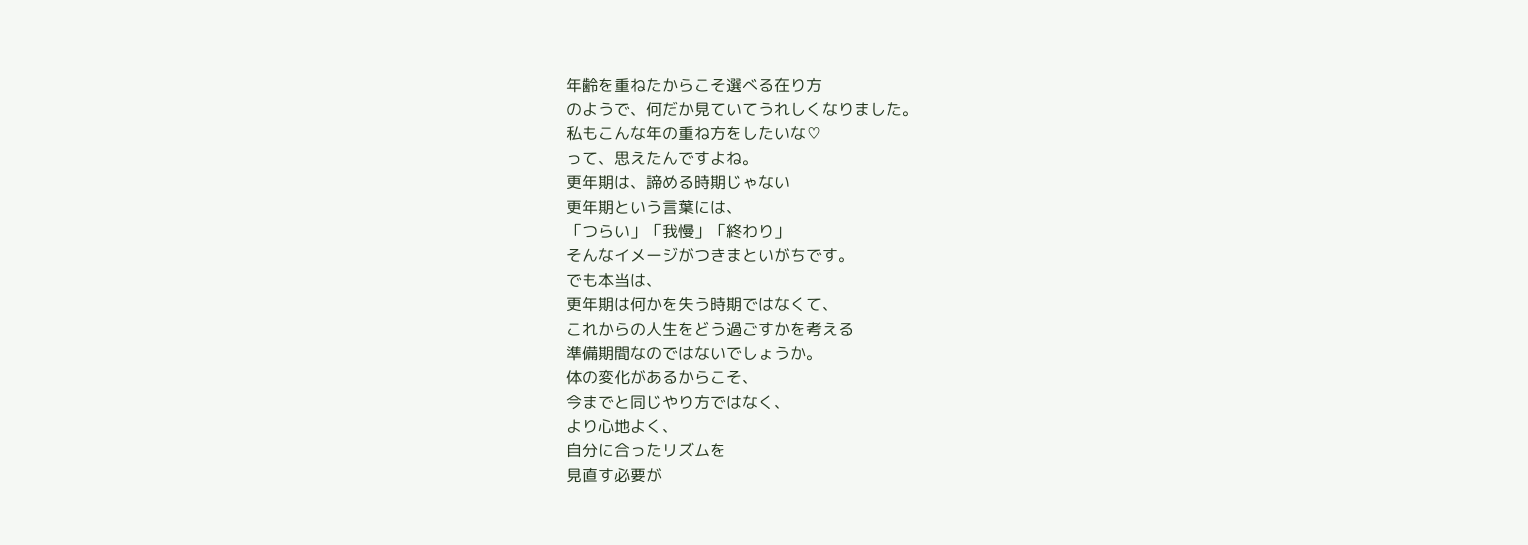年齢を重ねたからこそ選べる在り方
のようで、何だか見ていてうれしくなりました。
私もこんな年の重ね方をしたいな♡
って、思えたんですよね。
更年期は、諦める時期じゃない
更年期という言葉には、
「つらい」「我慢」「終わり」
そんなイメージがつきまといがちです。
でも本当は、
更年期は何かを失う時期ではなくて、
これからの人生をどう過ごすかを考える
準備期間なのではないでしょうか。
体の変化があるからこそ、
今までと同じやり方ではなく、
より心地よく、
自分に合ったリズムを
見直す必要が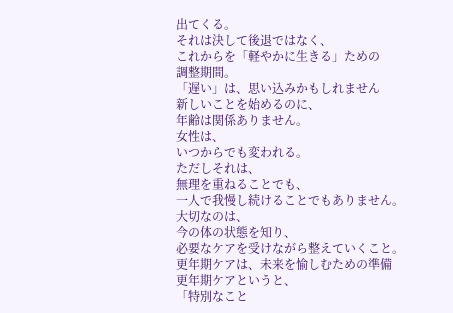出てくる。
それは決して後退ではなく、
これからを「軽やかに生きる」ための
調整期間。
「遅い」は、思い込みかもしれません
新しいことを始めるのに、
年齢は関係ありません。
女性は、
いつからでも変われる。
ただしそれは、
無理を重ねることでも、
一人で我慢し続けることでもありません。
大切なのは、
今の体の状態を知り、
必要なケアを受けながら整えていくこと。
更年期ケアは、未来を愉しむための準備
更年期ケアというと、
「特別なこと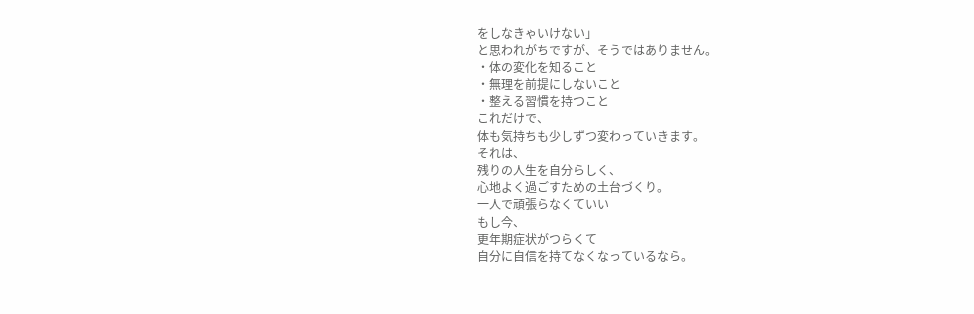をしなきゃいけない」
と思われがちですが、そうではありません。
・体の変化を知ること
・無理を前提にしないこと
・整える習慣を持つこと
これだけで、
体も気持ちも少しずつ変わっていきます。
それは、
残りの人生を自分らしく、
心地よく過ごすための土台づくり。
一人で頑張らなくていい
もし今、
更年期症状がつらくて
自分に自信を持てなくなっているなら。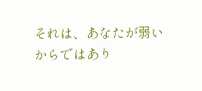それは、あなたが弱いからではあり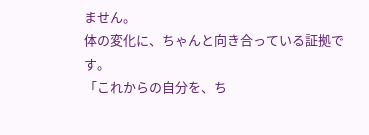ません。
体の変化に、ちゃんと向き合っている証拠です。
「これからの自分を、ち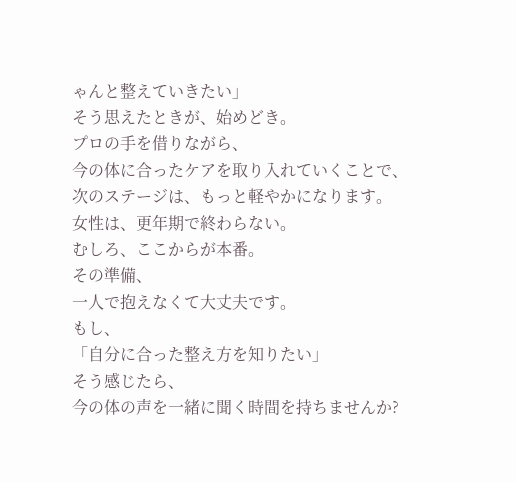ゃんと整えていきたい」
そう思えたときが、始めどき。
プロの手を借りながら、
今の体に合ったケアを取り入れていくことで、
次のステージは、もっと軽やかになります。
女性は、更年期で終わらない。
むしろ、ここからが本番。
その準備、
一人で抱えなくて大丈夫です。
もし、
「自分に合った整え方を知りたい」
そう感じたら、
今の体の声を一緒に聞く時間を持ちませんか?